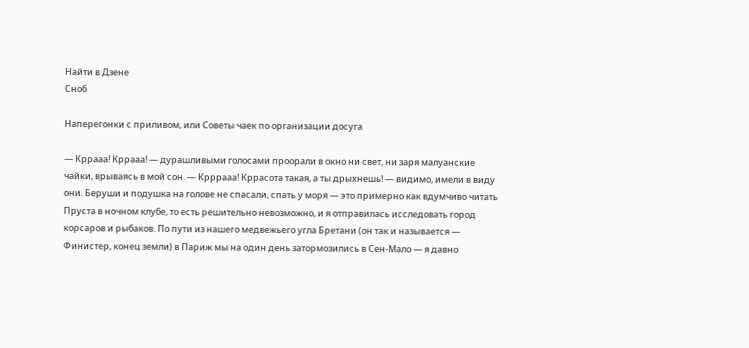Найти в Дзене
Сноб

Наперегонки с приливом, или Советы чаек по организации досуга

— Кррааа! Кррааа! — дурашливыми голосами проорали в окно ни свет, ни заря малуанские чайки, врываясь в мой сон. — Крррааа! Кррасота такая, а ты дрыхнешь! — видимо, имели в виду они. Беруши и подушка на голове не спасали, спать у моря — это примерно как вдумчиво читать Пруста в ночном клубе, то есть решительно невозможно, и я отправилась исследовать город корсаров и рыбаков. По пути из нашего медвежьего угла Бретани (он так и называется — Финистер, конец земли) в Париж мы на один день затормозились в Сен-Мало — я давно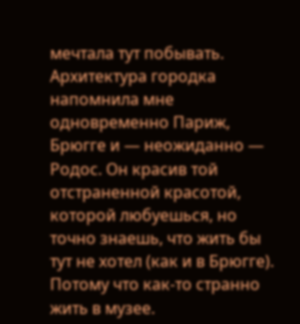мечтала тут побывать. Архитектура городка напомнила мне одновременно Париж, Брюгге и — неожиданно — Родос. Он красив той отстраненной красотой, которой любуешься, но точно знаешь, что жить бы тут не хотел (как и в Брюгге). Потому что как-то странно жить в музее.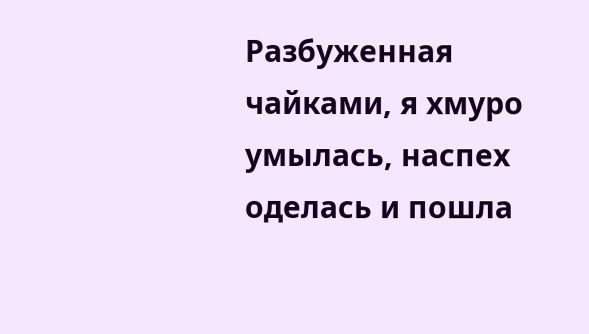Разбуженная чайками, я хмуро умылась, наспех оделась и пошла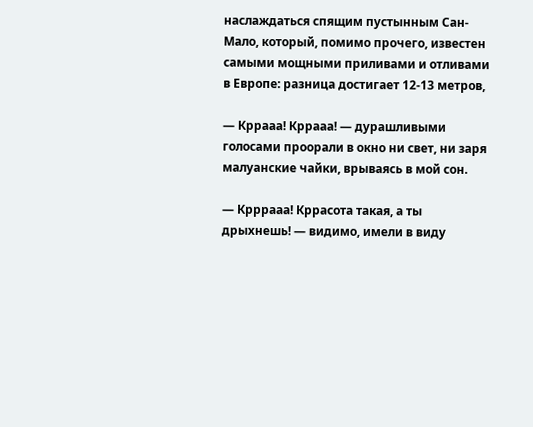наслаждаться спящим пустынным Сан-Мало, который, помимо прочего, известен самыми мощными приливами и отливами в Европе: разница достигает 12-13 метров,

— Кррааа! Кррааа! — дурашливыми голосами проорали в окно ни свет, ни заря малуанские чайки, врываясь в мой сон.

— Крррааа! Кррасота такая, а ты дрыхнешь! — видимо, имели в виду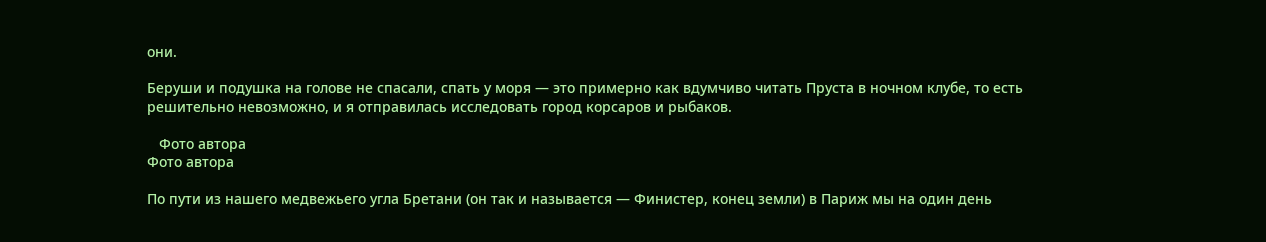они.

Беруши и подушка на голове не спасали, спать у моря — это примерно как вдумчиво читать Пруста в ночном клубе, то есть решительно невозможно, и я отправилась исследовать город корсаров и рыбаков.

   Фото автора
Фото автора

По пути из нашего медвежьего угла Бретани (он так и называется — Финистер, конец земли) в Париж мы на один день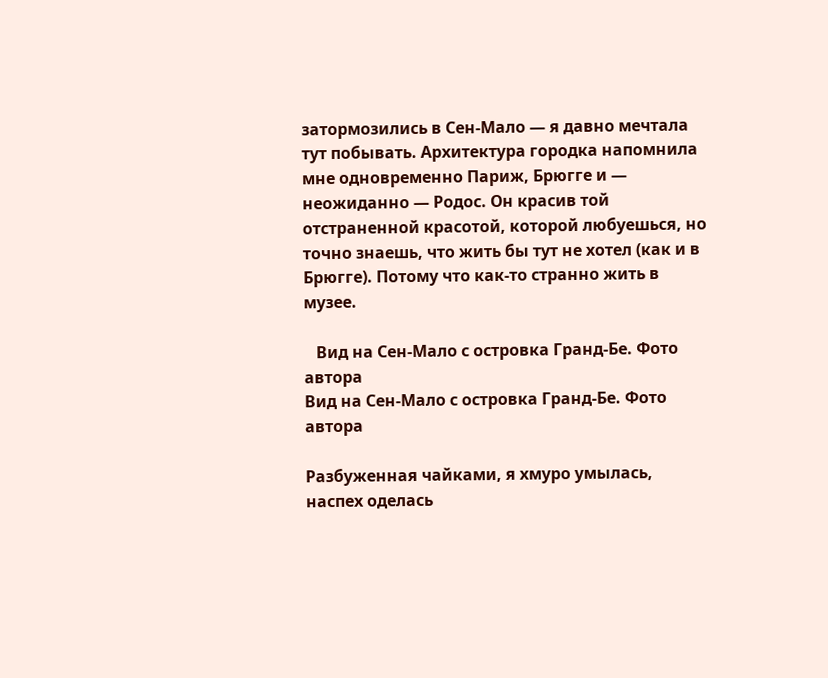затормозились в Сен-Мало — я давно мечтала тут побывать. Архитектура городка напомнила мне одновременно Париж, Брюгге и — неожиданно — Родос. Он красив той отстраненной красотой, которой любуешься, но точно знаешь, что жить бы тут не хотел (как и в Брюгге). Потому что как-то странно жить в музее.

   Вид на Сен-Мало с островка Гранд-Бе. Фото автора
Вид на Сен-Мало с островка Гранд-Бе. Фото автора

Разбуженная чайками, я хмуро умылась, наспех оделась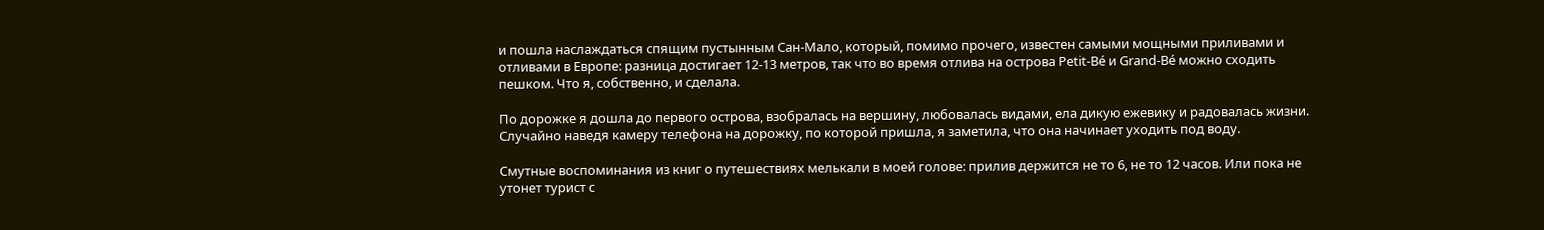и пошла наслаждаться спящим пустынным Сан-Мало, который, помимо прочего, известен самыми мощными приливами и отливами в Европе: разница достигает 12-13 метров, так что во время отлива на острова Petit-Bé и Grand-Bé можно сходить пешком. Что я, собственно, и сделала.

По дорожке я дошла до первого острова, взобралась на вершину, любовалась видами, ела дикую ежевику и радовалась жизни. Случайно наведя камеру телефона на дорожку, по которой пришла, я заметила, что она начинает уходить под воду.

Смутные воспоминания из книг о путешествиях мелькали в моей голове: прилив держится не то 6, не то 12 часов. Или пока не утонет турист с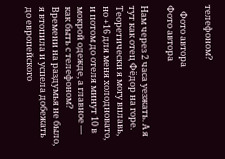телефоном?

   Фото автора
Фото автора

Нам через 2 часа уезжать. А я тут как отец Фёдор на горе. Теоретически я могу вплавь, но +16 для меня холодновато, и потом до отеля минут 10 в мокрой одежде, а главное — как быть с телефоном? Времени на раздумья не было, я втопила и успела добежать до европейского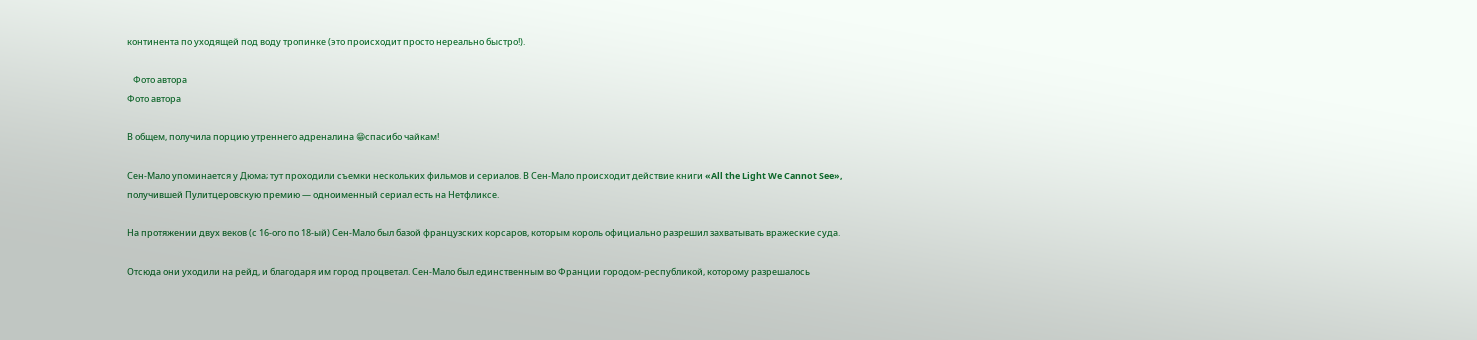континента по уходящей под воду тропинке (это происходит просто нереально быстро!).

   Фото автора
Фото автора

В общем, получила порцию утреннего адреналина 😁спасибо чайкам!

Сен-Мало упоминается у Дюма; тут проходили съемки нескольких фильмов и сериалов. В Сен-Мало происходит действие книги «All the Light We Cannot See», получившей Пулитцеровскую премию — одноименный сериал есть на Нетфликсе.

На протяжении двух веков (с 16-ого по 18-ый) Сен-Мало был базой французских корсаров, которым король официально разрешил захватывать вражеские суда.

Отсюда они уходили на рейд, и благодаря им город процветал. Сен-Мало был единственным во Франции городом-республикой, которому разрешалось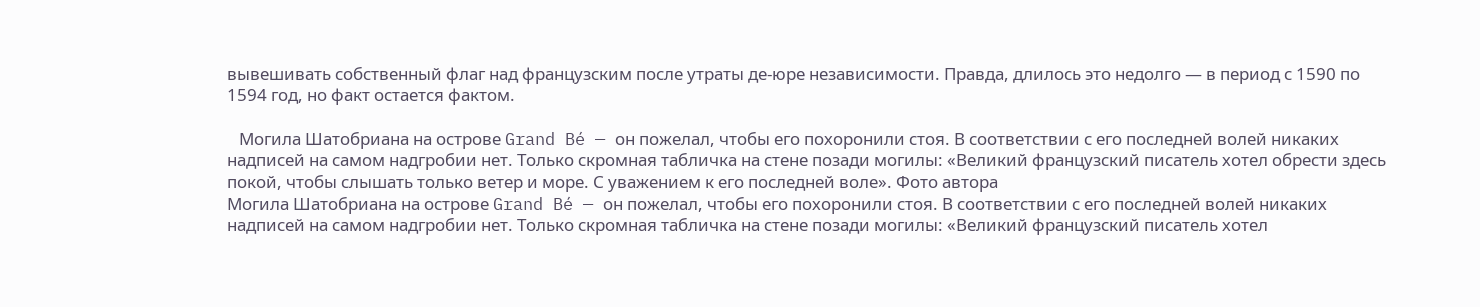вывешивать собственный флаг над французским после утраты де-юре независимости. Правда, длилось это недолго — в период с 1590 по 1594 год, но факт остается фактом.

   Могила Шатобриана на острове Grand Bé — он пожелал, чтобы его похоронили стоя. В соответствии с его последней волей никаких надписей на самом надгробии нет. Только скромная табличка на стене позади могилы: «Великий французский писатель хотел обрести здесь покой, чтобы слышать только ветер и море. С уважением к его последней воле». Фото автора
Могила Шатобриана на острове Grand Bé — он пожелал, чтобы его похоронили стоя. В соответствии с его последней волей никаких надписей на самом надгробии нет. Только скромная табличка на стене позади могилы: «Великий французский писатель хотел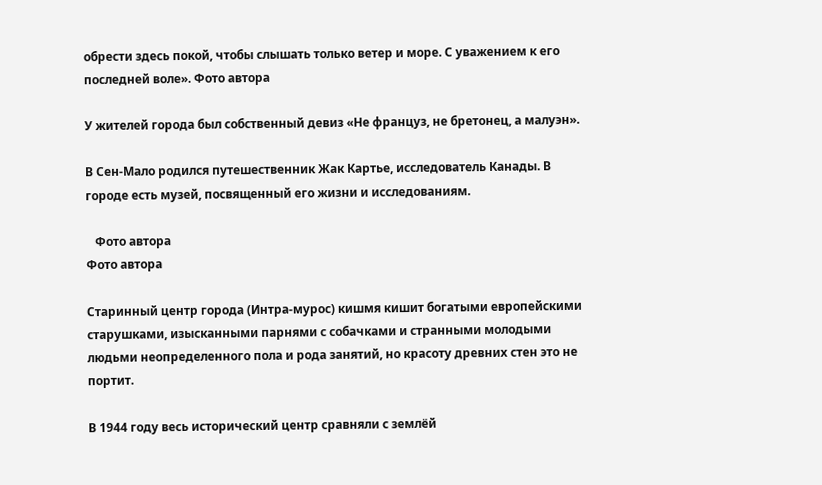обрести здесь покой, чтобы слышать только ветер и море. С уважением к его последней воле». Фото автора

У жителей города был собственный девиз «Не француз, не бретонец, а малуэн».

В Сен-Мало родился путешественник Жак Картье, исследователь Канады. В городе есть музей, посвященный его жизни и исследованиям.

   Фото автора
Фото автора

Старинный центр города (Интра-мурос) кишмя кишит богатыми европейскими старушками, изысканными парнями с собачками и странными молодыми людьми неопределенного пола и рода занятий, но красоту древних стен это не портит.

В 1944 году весь исторический центр сравняли с землёй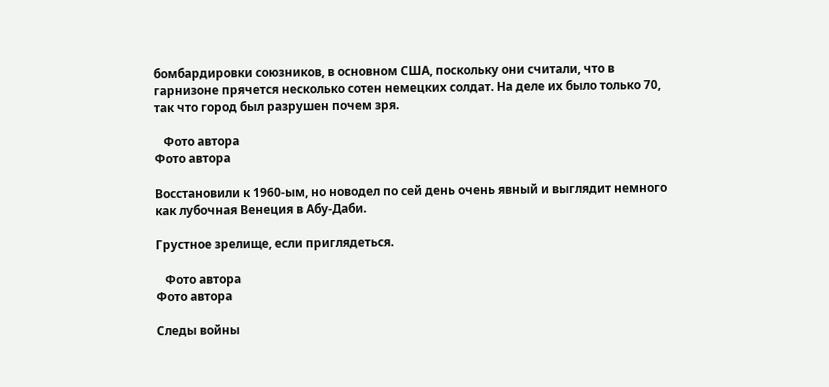бомбардировки союзников, в основном США, поскольку они считали, что в гарнизоне прячется несколько сотен немецких солдат. На деле их было только 70, так что город был разрушен почем зря.

   Фото автора
Фото автора

Восстановили к 1960-ым, но новодел по сей день очень явный и выглядит немного как лубочная Венеция в Абу-Даби.

Грустное зрелище, если приглядеться.

   Фото автора
Фото автора

Следы войны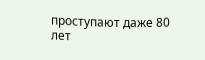проступают даже 80 лет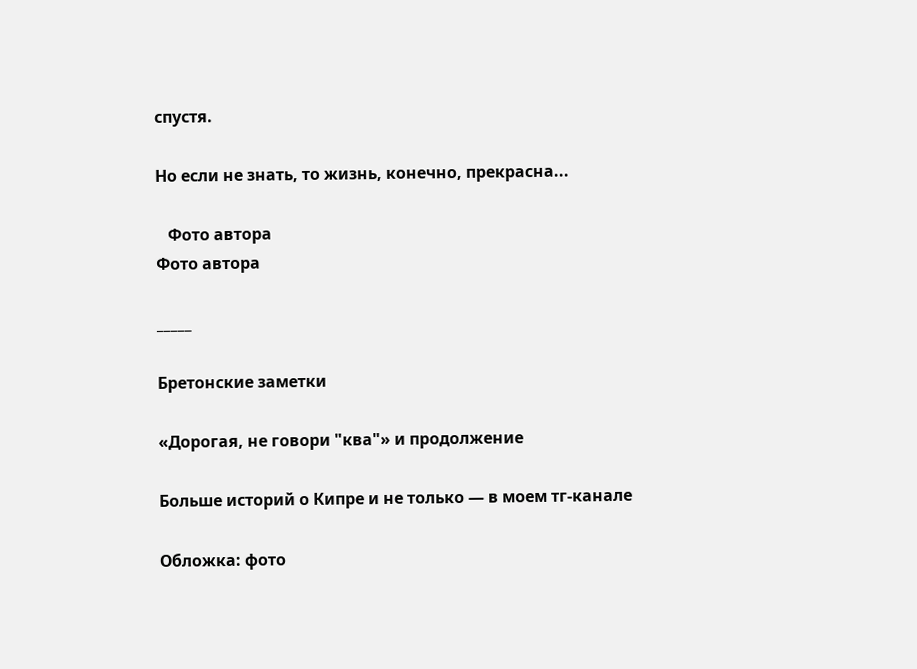спустя.

Но если не знать, то жизнь, конечно, прекрасна...

   Фото автора
Фото автора

_____

Бретонские заметки

«Дорогая, не говори "ква"» и продолжение

Больше историй о Кипре и не только — в моем тг-канале

Обложка: фото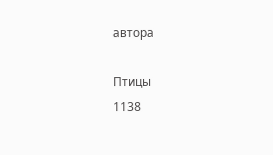автора

Птицы
1138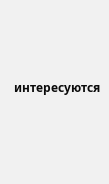интересуются